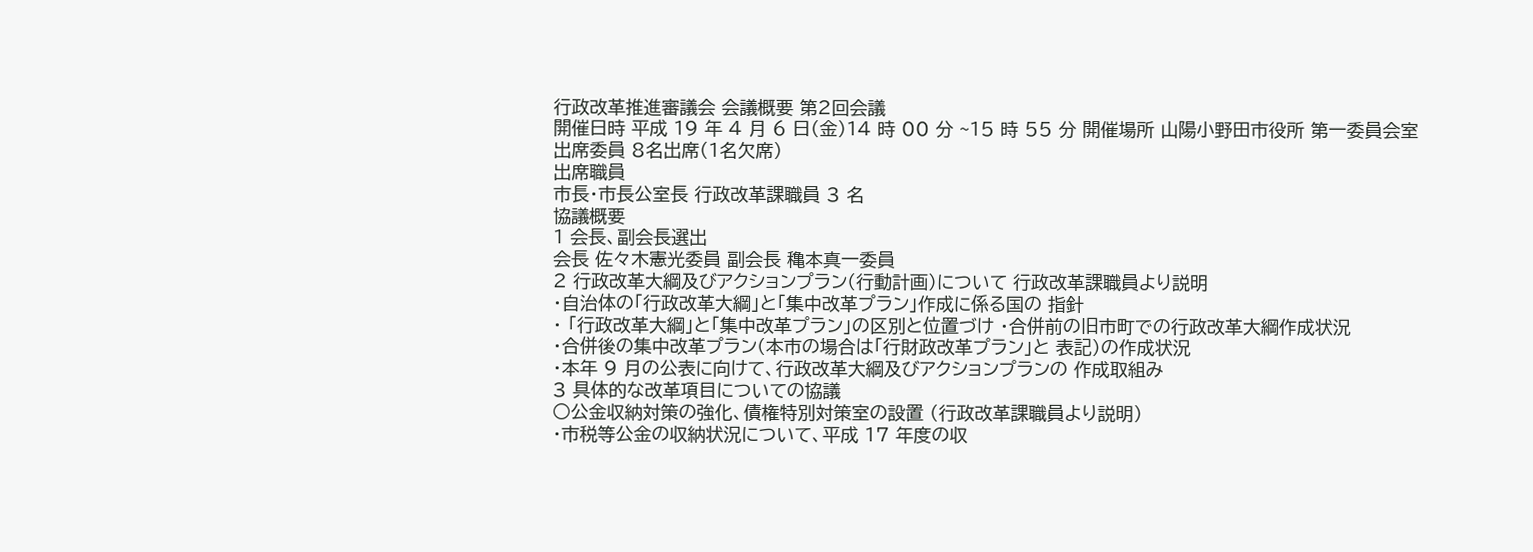行政改革推進審議会 会議概要 第2回会議
開催日時 平成 19 年 4 月 6 日(金)14 時 00 分 ~15 時 55 分 開催場所 山陽小野田市役所 第一委員会室
出席委員 8名出席(1名欠席)
出席職員
市長・市長公室長 行政改革課職員 3 名
協議概要
1 会長、副会長選出
会長 佐々木憲光委員 副会長 穐本真一委員
2 行政改革大綱及びアクションプラン(行動計画)について 行政改革課職員より説明
・自治体の「行政改革大綱」と「集中改革プラン」作成に係る国の 指針
・ 「行政改革大綱」と「集中改革プラン」の区別と位置づけ ・合併前の旧市町での行政改革大綱作成状況
・合併後の集中改革プラン(本市の場合は「行財政改革プラン」と 表記)の作成状況
・本年 9 月の公表に向けて、行政改革大綱及びアクションプランの 作成取組み
3 具体的な改革項目についての協議
○公金収納対策の強化、債権特別対策室の設置 (行政改革課職員より説明)
・市税等公金の収納状況について、平成 17 年度の収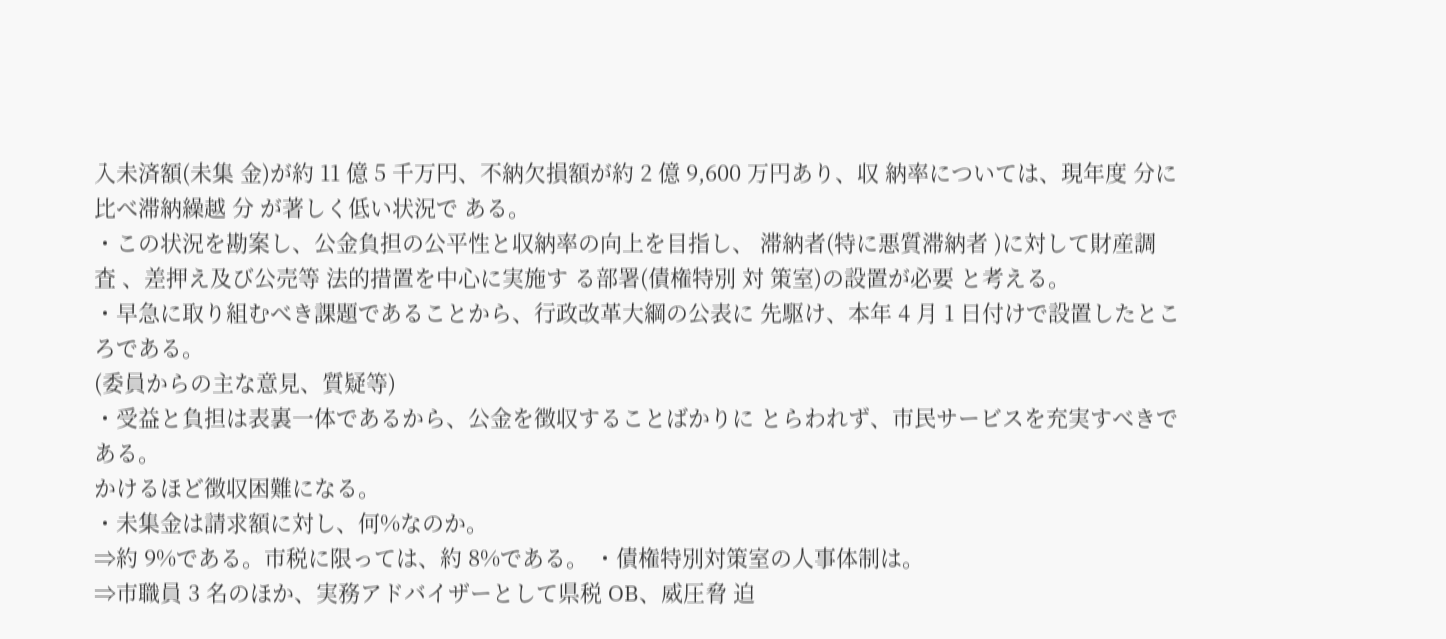入未済額(未集 金)が約 11 億 5 千万円、不納欠損額が約 2 億 9,600 万円あり、収 納率については、現年度 分に比べ滞納繰越 分 が著しく低い状況で ある。
・この状況を勘案し、公金負担の公平性と収納率の向上を目指し、 滞納者(特に悪質滞納者 )に対して財産調 査 、差押え及び公売等 法的措置を中心に実施す る部署(債権特別 対 策室)の設置が必要 と考える。
・早急に取り組むべき課題であることから、行政改革大綱の公表に 先駆け、本年 4 月 1 日付けで設置したところである。
(委員からの主な意見、質疑等)
・受益と負担は表裏一体であるから、公金を徴収することばかりに とらわれず、市民サービスを充実すべきである。
かけるほど徴収困難になる。
・未集金は請求額に対し、何%なのか。
⇒約 9%である。市税に限っては、約 8%である。 ・債権特別対策室の人事体制は。
⇒市職員 3 名のほか、実務アドバイザーとして県税 OB、威圧脅 迫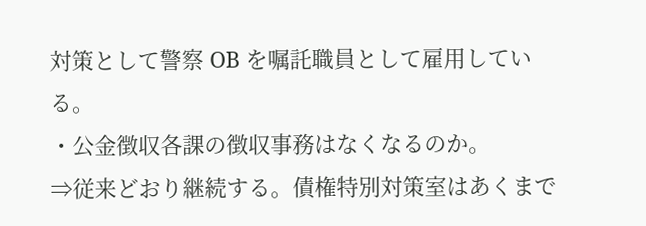対策として警察 OB を嘱託職員として雇用している。
・公金徴収各課の徴収事務はなくなるのか。
⇒従来どおり継続する。債権特別対策室はあくまで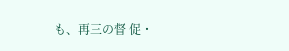も、再三の督 促・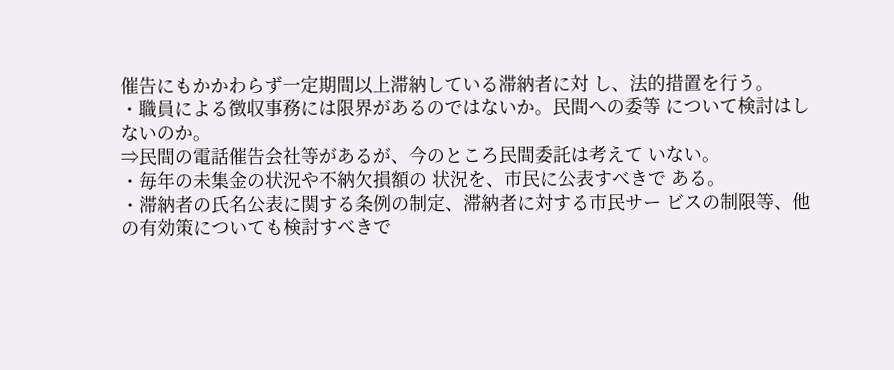催告にもかかわらず一定期間以上滞納している滞納者に対 し、法的措置を行う。
・職員による徴収事務には限界があるのではないか。民間への委等 について検討はしないのか。
⇒民間の電話催告会社等があるが、今のところ民間委託は考えて いない。
・毎年の未集金の状況や不納欠損額の 状況を、市民に公表すべきで ある。
・滞納者の氏名公表に関する条例の制定、滞納者に対する市民サー ビスの制限等、他の有効策についても検討すべきで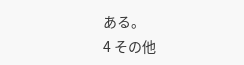ある。
4 その他